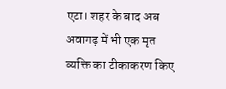एटा। शहर के बाद अब अवागढ़ में भी एक मृत व्यक्ति का टीकाकरण किए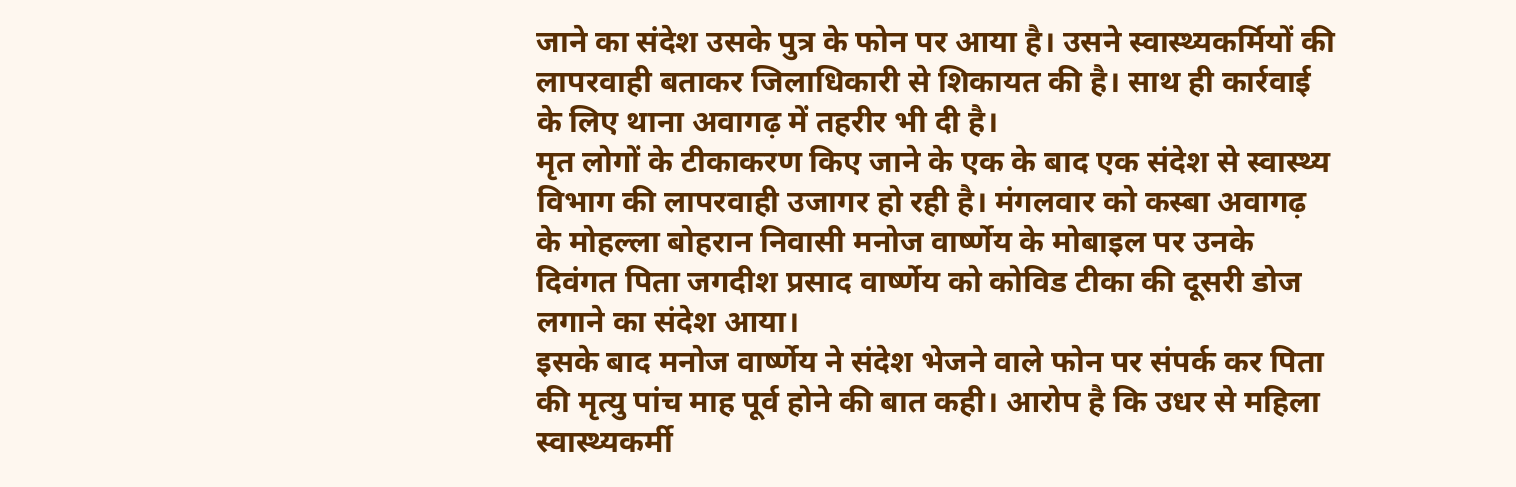जाने का संदेश उसके पुत्र के फोन पर आया है। उसने स्वास्थ्यकर्मियों की लापरवाही बताकर जिलाधिकारी से शिकायत की है। साथ ही कार्रवाई के लिए थाना अवागढ़ में तहरीर भी दी है।
मृत लोगों के टीकाकरण किए जाने के एक के बाद एक संदेश से स्वास्थ्य विभाग की लापरवाही उजागर हो रही है। मंगलवार को कस्बा अवागढ़ के मोहल्ला बोहरान निवासी मनोज वार्ष्णेय के मोबाइल पर उनके दिवंगत पिता जगदीश प्रसाद वार्ष्णेय को कोविड टीका की दूसरी डोज लगाने का संदेश आया।
इसके बाद मनोज वार्ष्णेय ने संदेश भेजने वाले फोन पर संपर्क कर पिता की मृत्यु पांच माह पूर्व होने की बात कही। आरोप है कि उधर से महिला स्वास्थ्यकर्मी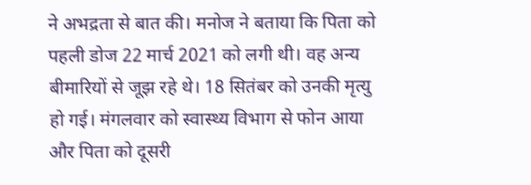ने अभद्रता से बात की। मनोज ने बताया कि पिता को पहली डोज 22 मार्च 2021 को लगी थी। वह अन्य बीमारियों से जूझ रहे थे। 18 सितंबर को उनकी मृत्यु हो गई। मंगलवार को स्वास्थ्य विभाग से फोन आया और पिता को दूसरी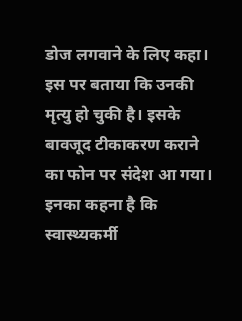डोज लगवाने के लिए कहा। इस पर बताया कि उनकी मृत्यु हो चुकी है। इसके बावजूद टीकाकरण कराने का फोन पर संदेश आ गया।
इनका कहना है कि स्वास्थ्यकर्मी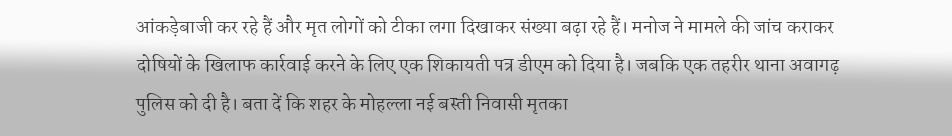आंकड़ेबाजी कर रहे हैं और मृत लोगों को टीका लगा दिखाकर संख्या बढ़ा रहे हैं। मनोज ने मामले की जांच कराकर दोषियों के खिलाफ कार्रवाई करने के लिए एक शिकायती पत्र डीएम को दिया है। जबकि एक तहरीर थाना अवागढ़ पुलिस को दी है। बता दें कि शहर के मोहल्ला नई बस्ती निवासी मृतका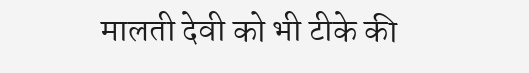मालती देवी को भी टीके की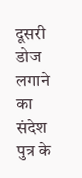दूसरी डोज लगाने का संदेश पुत्र के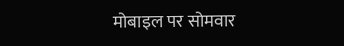मोबाइल पर सोमवार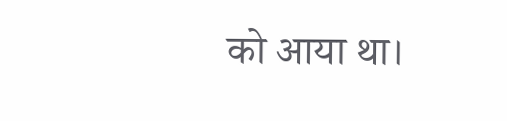को आया था।